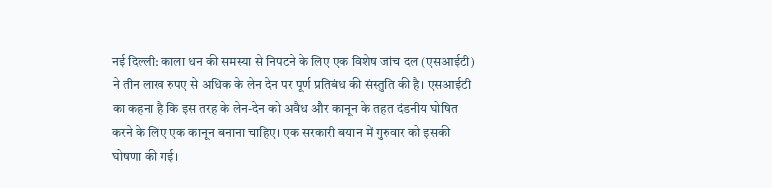नई दिल्ली: काला धन की समस्या से निपटने के लिए एक विशेष जांच दल (एसआईटी) ने तीन लाख रुपए से अधिक के लेन देन पर पूर्ण प्रतिबंध की संस्तुति की है। एसआईटी का कहना है कि इस तरह के लेन-देन को अवैध और कानून के तहत दंडनीय घोषित करने के लिए एक कानून बनाना चाहिए। एक सरकारी बयान में गुरुवार को इसकी घोषणा की गई।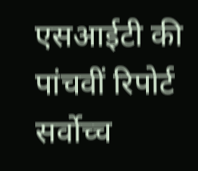एसआईटी की पांचवीं रिपोर्ट सर्वोच्च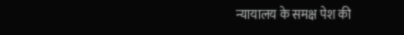न्यायालय के समक्ष पेश की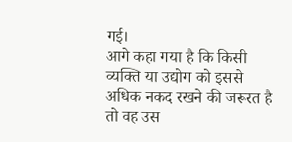गई।
आगे कहा गया है कि किसी व्यक्ति या उद्योग को इससे अधिक नकद रखने की जरूरत है तो वह उस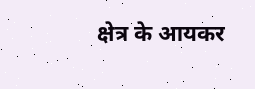क्षेत्र के आयकर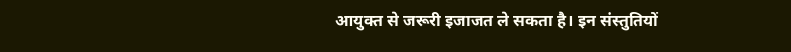आयुक्त से जरूरी इजाजत ले सकता है। इन संस्तुतियों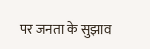पर जनता के सुझाव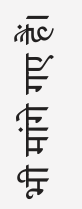भी मांगे गए हैं।